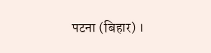पटना (बिहार) ।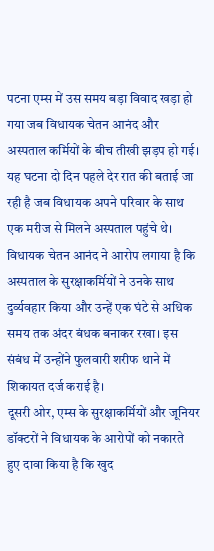पटना एम्स में उस समय बड़ा विवाद खड़ा हो गया जब विधायक चेतन आनंद और अस्पताल कर्मियों के बीच तीखी झड़प हो गई। यह घटना दो दिन पहले देर रात की बताई जा रही है जब विधायक अपने परिवार के साथ एक मरीज से मिलने अस्पताल पहुंचे थे।
विधायक चेतन आनंद ने आरोप लगाया है कि अस्पताल के सुरक्षाकर्मियों ने उनके साथ दुर्व्यवहार किया और उन्हें एक घंटे से अधिक समय तक अंदर बंधक बनाकर रखा। इस संबंध में उन्होंने फुलवारी शरीफ थाने में शिकायत दर्ज कराई है।
दूसरी ओर, एम्स के सुरक्षाकर्मियों और जूनियर डॉक्टरों ने विधायक के आरोपों को नकारते हुए दावा किया है कि खुद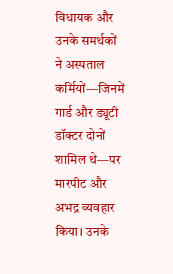विधायक और उनके समर्थकों ने अस्पताल कर्मियों—जिनमें गार्ड और ड्यूटी डॉक्टर दोनों शामिल थे—पर मारपीट और अभद्र व्यवहार किया। उनके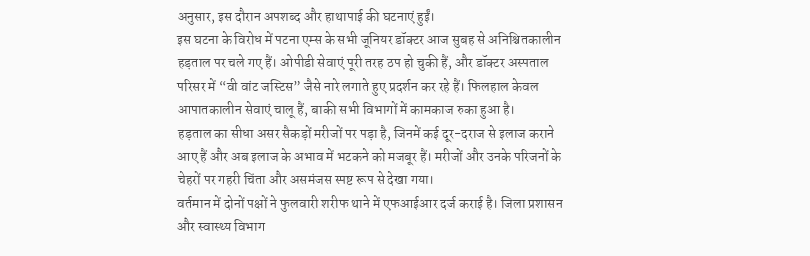अनुसार, इस दौरान अपशब्द और हाथापाई की घटनाएं हुईं।
इस घटना के विरोध में पटना एम्स के सभी जूनियर डॉक्टर आज सुबह से अनिश्चितकालीन हड़ताल पर चले गए हैं। ओपीडी सेवाएं पूरी तरह ठप हो चुकी हैं, और डॉक्टर अस्पताल परिसर में “वी वांट जस्टिस” जैसे नारे लगाते हुए प्रदर्शन कर रहे हैं। फिलहाल केवल आपातकालीन सेवाएं चालू हैं, बाकी सभी विभागों में कामकाज रुका हुआ है।
हड़ताल का सीधा असर सैकड़ों मरीजों पर पड़ा है, जिनमें कई दूर-दराज से इलाज कराने आए हैं और अब इलाज के अभाव में भटकने को मजबूर हैं। मरीजों और उनके परिजनों के चेहरों पर गहरी चिंता और असमंजस स्पष्ट रूप से देखा गया।
वर्तमान में दोनों पक्षों ने फुलवारी शरीफ थाने में एफआईआर दर्ज कराई है। जिला प्रशासन और स्वास्थ्य विभाग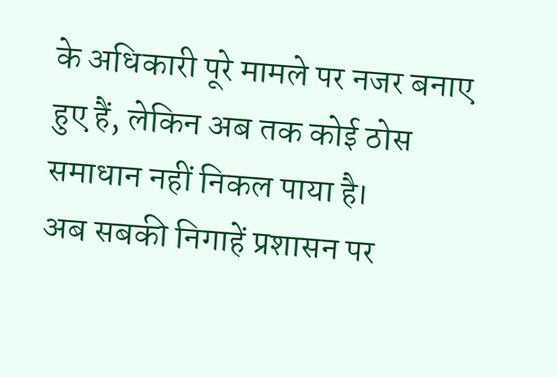के अधिकारी पूरे मामले पर नजर बनाए हुए हैं, लेकिन अब तक कोई ठोस समाधान नहीं निकल पाया है।
अब सबकी निगाहें प्रशासन पर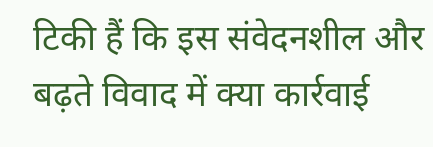टिकी हैं कि इस संवेदनशील और बढ़ते विवाद में क्या कार्रवाई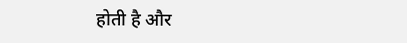होती है और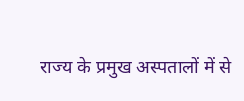राज्य के प्रमुख अस्पतालों में से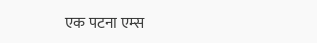एक पटना एम्स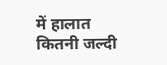में हालात कितनी जल्दी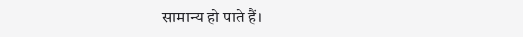सामान्य हो पाते हैं।